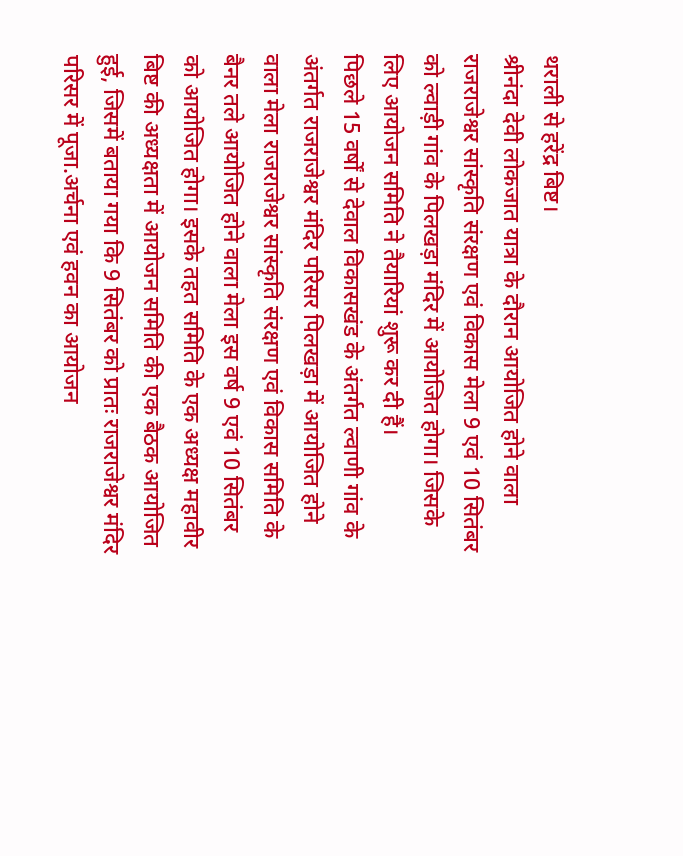थराली से हरेंद्र बिष्ट।
श्रीनंदा देवी लोकजात यात्रा के दौरान आयोजित होने वाला राजराजेश्वर सांस्कृति संरक्षण एवं विकास मेला 9 एवं 10 सितंबर को ल्वाड़ी गांव के पिलखड़ा मंदिर में आयोजित होगा। जिसके लिए आयोजन समिति ने तैयारियां शुरू कर दी हैं।
पिछले 15 वर्षों से देवाल विकासखंड के अंतर्गत ल्वाणी गांव के अंतर्गत राजराजेश्वर मंदिर परिसर पिलखड़ा में आयोजित होने वाला मेला राजराजेश्वर सांस्कृति संरक्षण एवं विकास समिति के बैनर तले आयोजित होने वाला मेला इस वर्ष 9 एवं 10 सितंबर को आयोजित होगा। इसके तहत समिति के एक अध्यक्ष महावीर बिष्ट की अध्यक्षता में आयोजन समिति की एक बैठक आयोजित हुई, जिसमें बताया गया कि 9 सितंबर को प्रातः राजराजेश्वर मंदिर परिसर में पूजा.अर्चना एवं हवन का आयोजन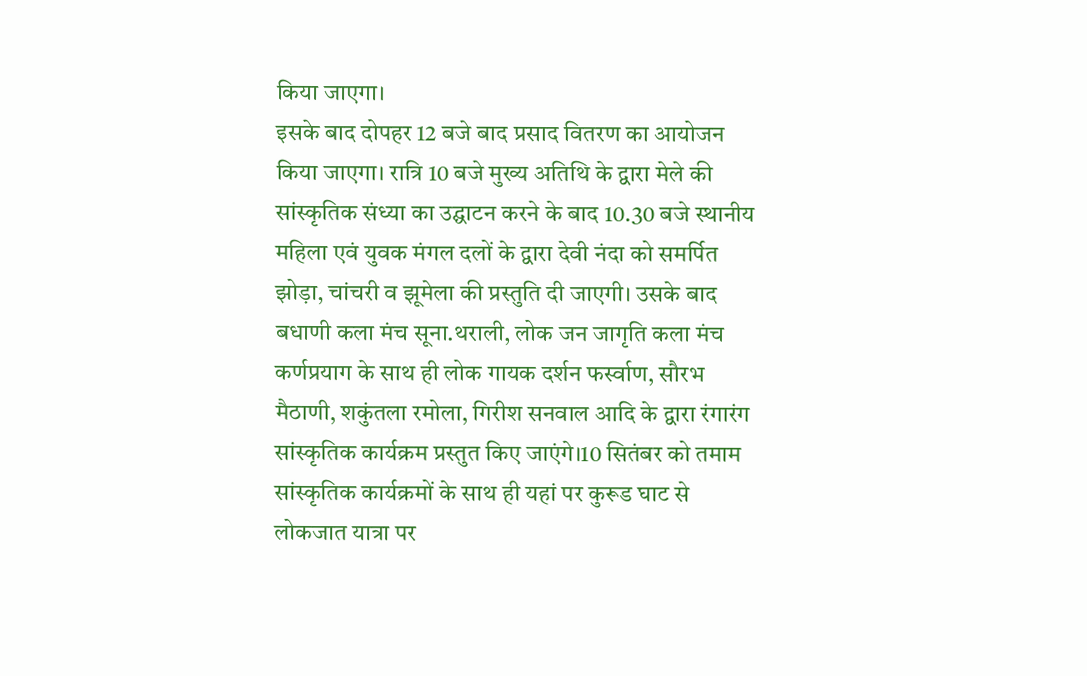किया जाएगा।
इसके बाद दोपहर 12 बजे बाद प्रसाद वितरण का आयोजन किया जाएगा। रात्रि 10 बजे मुख्य अतिथि के द्वारा मेले की सांस्कृतिक संध्या का उद्घाटन करने के बाद 10.30 बजे स्थानीय महिला एवं युवक मंगल दलों के द्वारा देवी नंदा को समर्पित झोड़ा, चांचरी व झूमेला की प्रस्तुति दी जाएगी। उसके बाद बधाणी कला मंच सूना.थराली, लोक जन जागृति कला मंच कर्णप्रयाग के साथ ही लोक गायक दर्शन फर्स्वाण, सौरभ मैठाणी, शकुंतला रमोला, गिरीश सनवाल आदि के द्वारा रंगारंग सांस्कृतिक कार्यक्रम प्रस्तुत किए जाएंगे।10 सितंबर को तमाम सांस्कृतिक कार्यक्रमों के साथ ही यहां पर कुरूड घाट से लोकजात यात्रा पर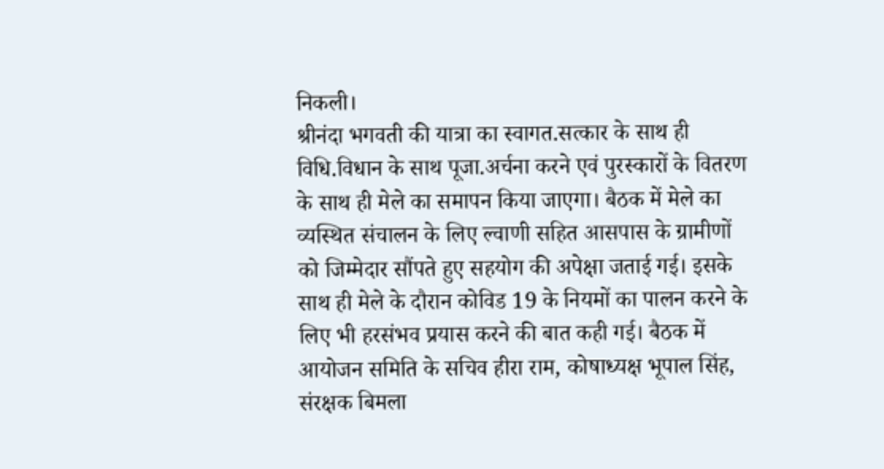निकली।
श्रीनंदा भगवती की यात्रा का स्वागत.सत्कार के साथ ही विधि.विधान के साथ पूजा.अर्चना करने एवं पुरस्कारों के वितरण के साथ ही मेले का समापन किया जाएगा। बैठक में मेले का व्यस्थित संचालन के लिए ल्वाणी सहित आसपास के ग्रामीणों को जिम्मेदार सौंपते हुए सहयोग की अपेक्षा जताई गई। इसके साथ ही मेले के दौरान कोविड 19 के नियमों का पालन करने के लिए भी हरसंभव प्रयास करने की बात कही गई। बैठक में आयोजन समिति के सचिव हीरा राम, कोषाध्यक्ष भूपाल सिंह, संरक्षक बिमला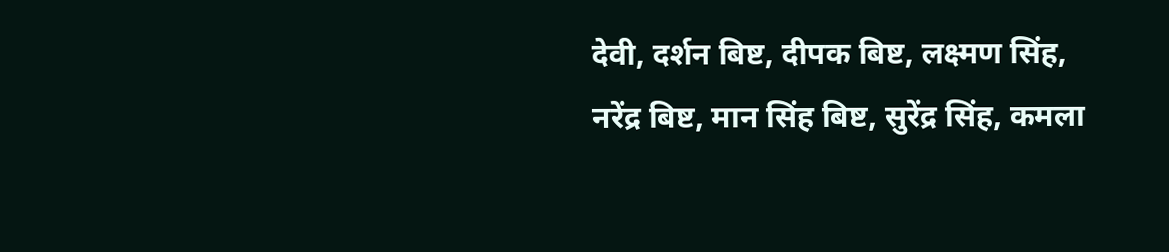देवी, दर्शन बिष्ट, दीपक बिष्ट, लक्ष्मण सिंह, नरेंद्र बिष्ट, मान सिंह बिष्ट, सुरेंद्र सिंह, कमला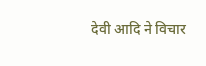देवी आदि ने विचार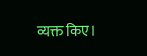व्यक्त किए।